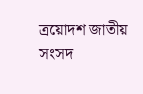ত্রয়োদশ জাতীয় সংসদ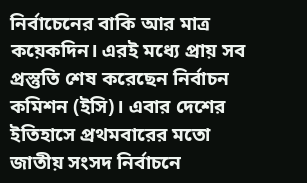নির্বাচেনের বাকি আর মাত্র কয়েকদিন। এরই মধ্যে প্রায় সব প্রস্তুতি শেষ করেছেন নির্বাচন কমিশন (ইসি)। এবার দেশের ইতিহাসে প্রথমবারের মতো জাতীয় সংসদ নির্বাচনে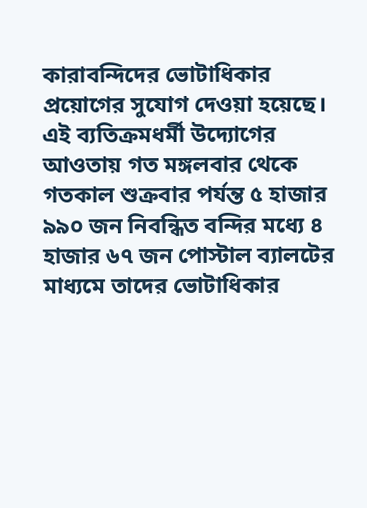কারাবন্দিদের ভোটাধিকার প্রয়োগের সুযোগ দেওয়া হয়েছে। এই ব্যতিক্রমধর্মী উদ্যোগের আওতায় গত মঙ্গলবার থেকে গতকাল শুক্রবার পর্যন্ত ৫ হাজার ৯৯০ জন নিবন্ধিত বন্দির মধ্যে ৪ হাজার ৬৭ জন পোস্টাল ব্যালটের মাধ্যমে তাদের ভোটাধিকার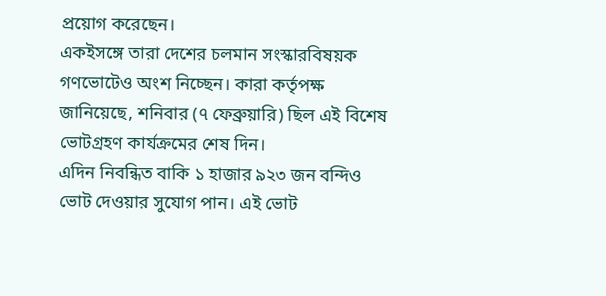প্রয়োগ করেছেন।
একইসঙ্গে তারা দেশের চলমান সংস্কারবিষয়ক গণভোটেও অংশ নিচ্ছেন। কারা কর্তৃপক্ষ জানিয়েছে, শনিবার (৭ ফেব্রুয়ারি) ছিল এই বিশেষ ভোটগ্রহণ কার্যক্রমের শেষ দিন।
এদিন নিবন্ধিত বাকি ১ হাজার ৯২৩ জন বন্দিও ভোট দেওয়ার সুযোগ পান। এই ভোট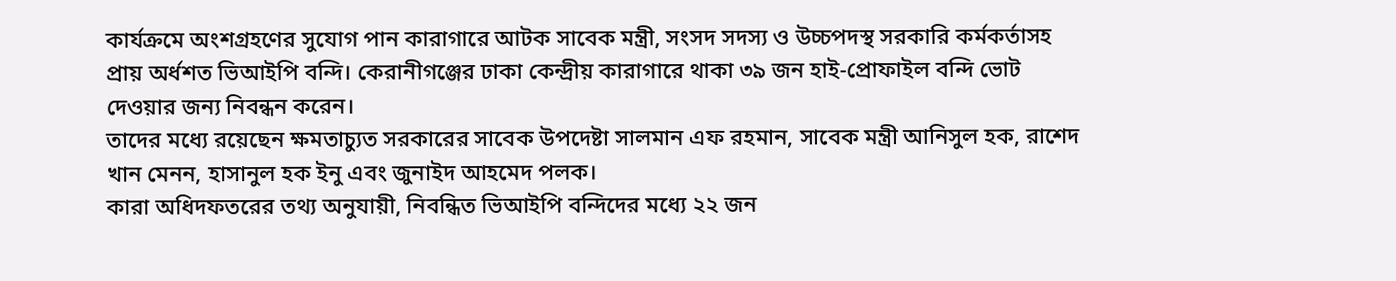কার্যক্রমে অংশগ্রহণের সুযোগ পান কারাগারে আটক সাবেক মন্ত্রী, সংসদ সদস্য ও উচ্চপদস্থ সরকারি কর্মকর্তাসহ প্রায় অর্ধশত ভিআইপি বন্দি। কেরানীগঞ্জের ঢাকা কেন্দ্রীয় কারাগারে থাকা ৩৯ জন হাই-প্রোফাইল বন্দি ভোট দেওয়ার জন্য নিবন্ধন করেন।
তাদের মধ্যে রয়েছেন ক্ষমতাচ্যুত সরকারের সাবেক উপদেষ্টা সালমান এফ রহমান, সাবেক মন্ত্রী আনিসুল হক, রাশেদ খান মেনন, হাসানুল হক ইনু এবং জুনাইদ আহমেদ পলক।
কারা অধিদফতরের তথ্য অনুযায়ী, নিবন্ধিত ভিআইপি বন্দিদের মধ্যে ২২ জন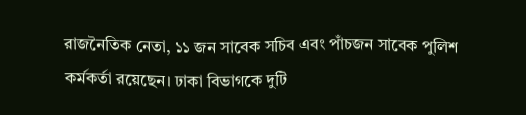রাজনৈতিক নেতা, ১১ জন সাবেক সচিব এবং পাঁচজন সাবেক পুলিশ কর্মকর্তা রয়েছেন। ঢাকা বিভাগকে দুটি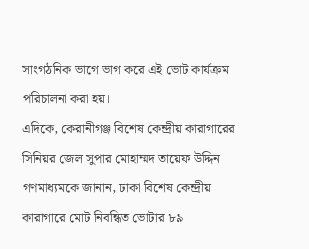সাংগঠনিক ভাগে ভাগ করে এই ভোট কার্যক্রম পরিচালনা করা হয়।
এদিকে, কেরানীগঞ্জ বিশেষ কেন্দ্রীয় কারাগারের সিনিয়র জেল সুপার মোহাম্মদ তায়েফ উদ্দিন গণমাধ্যমকে জানান, ঢাকা বিশেষ কেন্দ্রীয় কারাগারে মোট নিবন্ধিত ভোটার ৮৯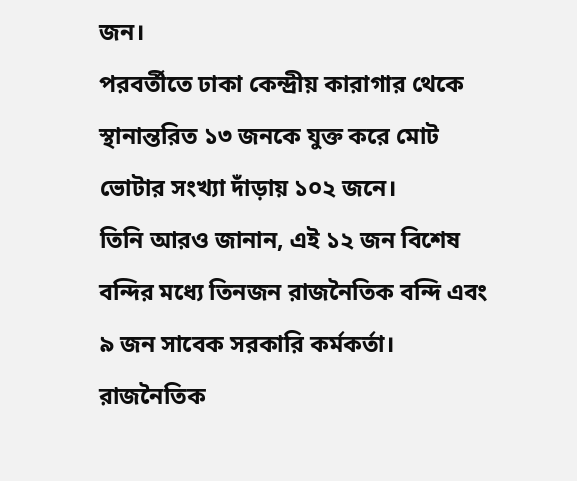জন।
পরবর্তীতে ঢাকা কেন্দ্রীয় কারাগার থেকে স্থানান্তরিত ১৩ জনকে যুক্ত করে মোট ভোটার সংখ্যা দাঁড়ায় ১০২ জনে।
তিনি আরও জানান, এই ১২ জন বিশেষ বন্দির মধ্যে তিনজন রাজনৈতিক বন্দি এবং ৯ জন সাবেক সরকারি কর্মকর্তা। রাজনৈতিক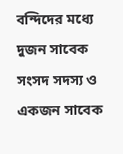বন্দিদের মধ্যে দুজন সাবেক সংসদ সদস্য ও একজন সাবেক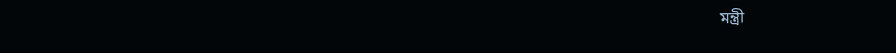মন্ত্রী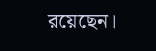রয়েছেন।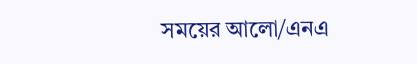সময়ের আলো/এনএ